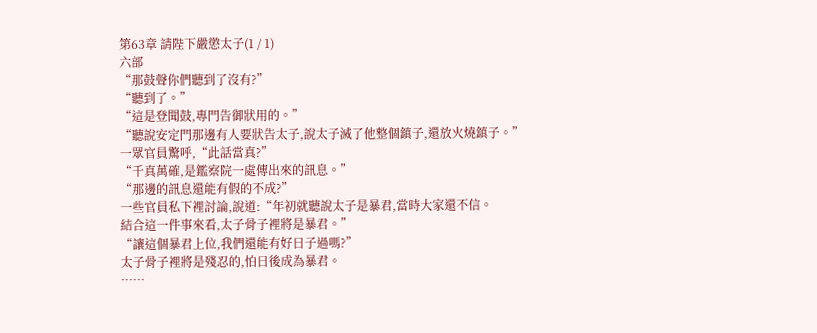第63章 請陛下嚴懲太子(1 / 1)
六部
“那鼓聲你們聽到了沒有?”
“聽到了。”
“這是登聞鼓,專門告御狀用的。”
“聽說安定門那邊有人要狀告太子,說太子滅了他整個鎮子,還放火燒鎮子。”
一眾官員驚呼,“此話當真?”
“千真萬確,是鑑察院一處傳出來的訊息。”
“那邊的訊息還能有假的不成?”
一些官員私下裡討論,說道:“年初就聽說太子是暴君,當時大家還不信。
結合這一件事來看,太子骨子裡將是暴君。”
“讓這個暴君上位,我們還能有好日子過嗎?”
太子骨子裡將是殘忍的,怕日後成為暴君。
……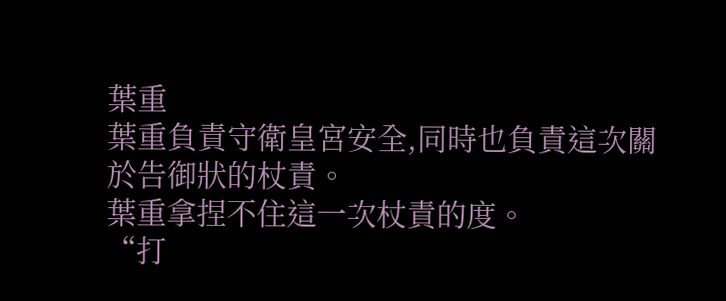葉重
葉重負責守衛皇宮安全,同時也負責這次關於告御狀的杖責。
葉重拿捏不住這一次杖責的度。
“打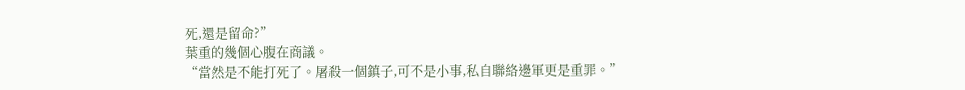死,還是留命?”
葉重的幾個心腹在商議。
“當然是不能打死了。屠殺一個鎮子,可不是小事,私自聯絡邊軍更是重罪。”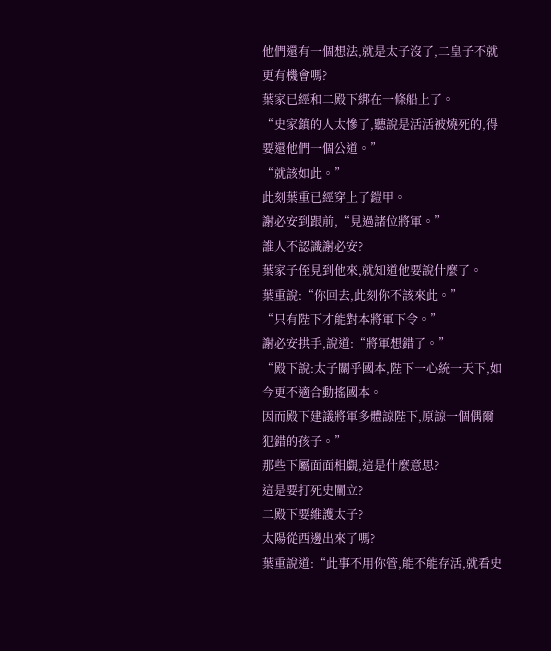他們還有一個想法,就是太子沒了,二皇子不就更有機會嗎?
葉家已經和二殿下綁在一條船上了。
“史家鎮的人太慘了,聽說是活活被燒死的,得要還他們一個公道。”
“就該如此。”
此刻葉重已經穿上了鎧甲。
謝必安到跟前,“見過諸位將軍。”
誰人不認識謝必安?
葉家子侄見到他來,就知道他要說什麼了。
葉重說:“你回去,此刻你不該來此。”
“只有陛下才能對本將軍下令。”
謝必安拱手,說道:“將軍想錯了。”
“殿下說:太子關乎國本,陛下一心統一天下,如今更不適合動搖國本。
因而殿下建議將軍多體諒陛下,原諒一個偶爾犯錯的孩子。”
那些下屬面面相覷,這是什麼意思?
這是要打死史闡立?
二殿下要維護太子?
太陽從西邊出來了嗎?
葉重說道:“此事不用你管,能不能存活,就看史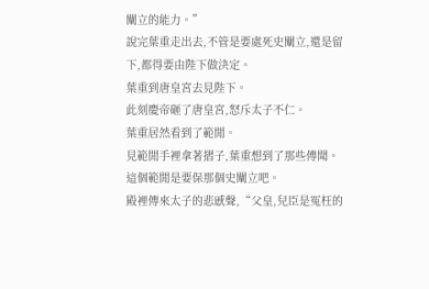闡立的能力。”
說完葉重走出去,不管是要處死史闡立,還是留下,都得要由陛下做決定。
葉重到唐皇宮去見陛下。
此刻慶帝砸了唐皇宮,怒斥太子不仁。
葉重居然看到了範閒。
見範閒手裡拿著摺子,葉重想到了那些傳聞。
這個範閒是要保那個史闡立吧。
殿裡傳來太子的悲慼聲,“父皇,兒臣是冤枉的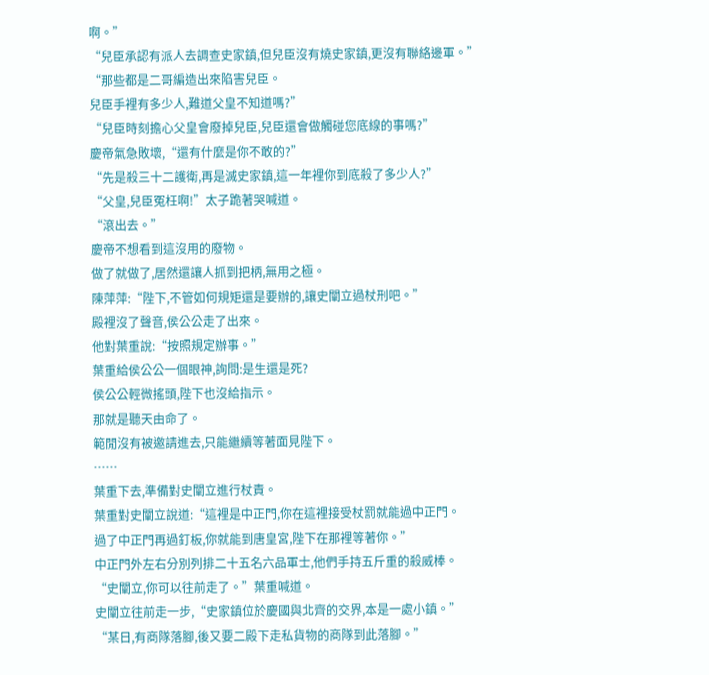啊。”
“兒臣承認有派人去調查史家鎮,但兒臣沒有燒史家鎮,更沒有聯絡邊軍。”
“那些都是二哥編造出來陷害兒臣。
兒臣手裡有多少人,難道父皇不知道嗎?”
“兒臣時刻擔心父皇會廢掉兒臣,兒臣還會做觸碰您底線的事嗎?”
慶帝氣急敗壞,“還有什麼是你不敢的?”
“先是殺三十二護衛,再是滅史家鎮,這一年裡你到底殺了多少人?”
“父皇,兒臣冤枉啊!”太子跪著哭喊道。
“滾出去。”
慶帝不想看到這沒用的廢物。
做了就做了,居然還讓人抓到把柄,無用之極。
陳萍萍:“陛下,不管如何規矩還是要辦的,讓史闡立過杖刑吧。”
殿裡沒了聲音,侯公公走了出來。
他對葉重說:“按照規定辦事。”
葉重給侯公公一個眼神,詢問:是生還是死?
侯公公輕微搖頭,陛下也沒給指示。
那就是聽天由命了。
範閒沒有被邀請進去,只能繼續等著面見陛下。
……
葉重下去,準備對史闡立進行杖責。
葉重對史闡立說道:“這裡是中正門,你在這裡接受杖罰就能過中正門。
過了中正門再過釘板,你就能到唐皇宮,陛下在那裡等著你。”
中正門外左右分別列排二十五名六品軍士,他們手持五斤重的殺威棒。
“史闡立,你可以往前走了。”葉重喊道。
史闡立往前走一步,“史家鎮位於慶國與北齊的交界,本是一處小鎮。”
“某日,有商隊落腳,後又要二殿下走私貨物的商隊到此落腳。”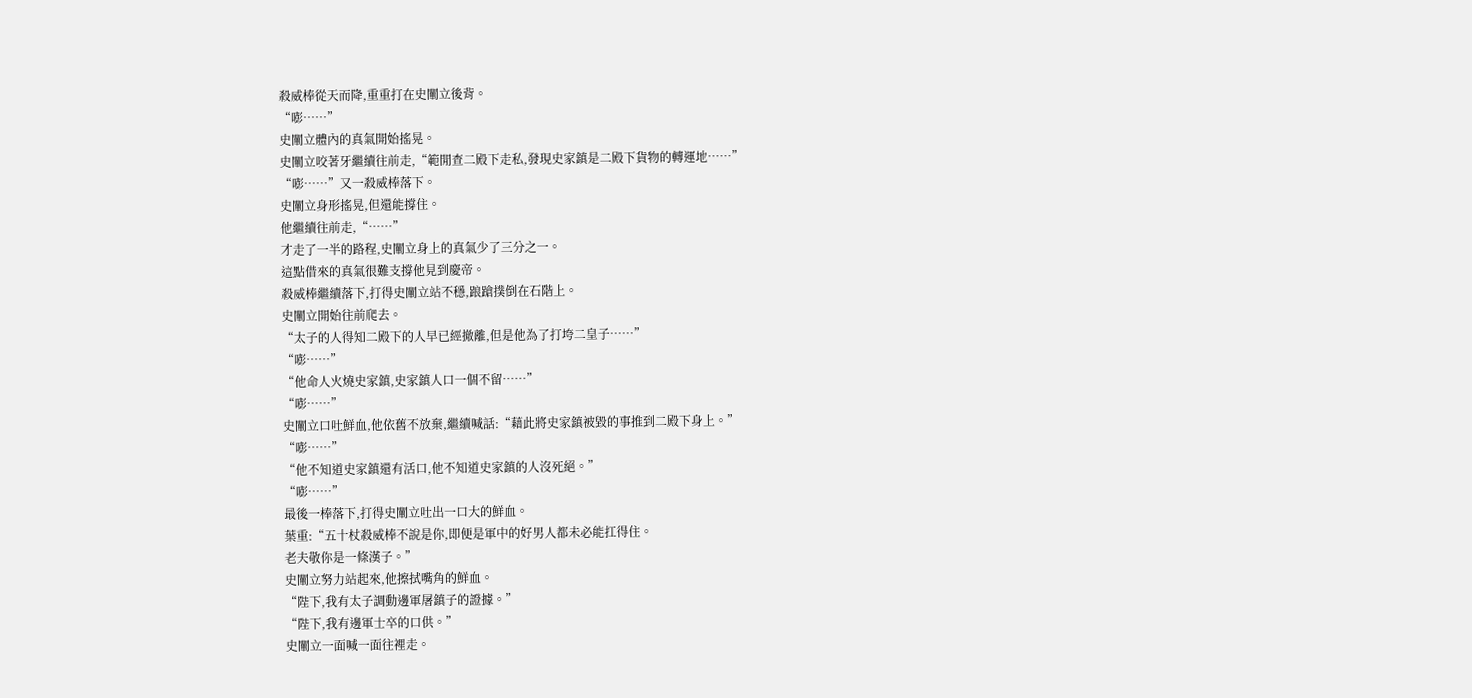殺威棒從天而降,重重打在史闡立後背。
“嘭……”
史闡立體內的真氣開始搖晃。
史闡立咬著牙繼續往前走,“範閒查二殿下走私,發現史家鎮是二殿下貨物的轉運地……”
“嘭……”又一殺威棒落下。
史闡立身形搖晃,但還能撐住。
他繼續往前走,“……”
才走了一半的路程,史闡立身上的真氣少了三分之一。
這點借來的真氣很難支撐他見到慶帝。
殺威棒繼續落下,打得史闡立站不穩,踉蹌撲倒在石階上。
史闡立開始往前爬去。
“太子的人得知二殿下的人早已經撤離,但是他為了打垮二皇子……”
“嘭……”
“他命人火燒史家鎮,史家鎮人口一個不留……”
“嘭……”
史闡立口吐鮮血,他依舊不放棄,繼續喊話:“藉此將史家鎮被毀的事推到二殿下身上。”
“嘭……”
“他不知道史家鎮還有活口,他不知道史家鎮的人沒死絕。”
“嘭……”
最後一棒落下,打得史闡立吐出一口大的鮮血。
葉重:“五十杖殺威棒不說是你,即便是軍中的好男人都未必能扛得住。
老夫敬你是一條漢子。”
史闡立努力站起來,他擦拭嘴角的鮮血。
“陛下,我有太子調動邊軍屠鎮子的證據。”
“陛下,我有邊軍士卒的口供。”
史闡立一面喊一面往裡走。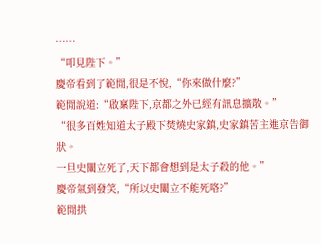……
“叩見陛下。”
慶帝看到了範閒,很是不悅,“你來做什麼?”
範閒說道:“啟稟陛下,京都之外已經有訊息擴散。”
“很多百姓知道太子殿下焚燒史家鎮,史家鎮苦主進京告御狀。
一旦史闡立死了,天下都會想到是太子殺的他。”
慶帝氣到發笑,“所以史闡立不能死咯?”
範閒拱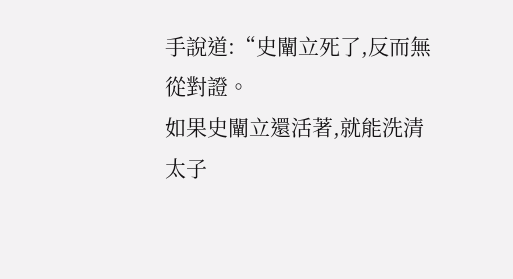手說道:“史闡立死了,反而無從對證。
如果史闡立還活著,就能洗清太子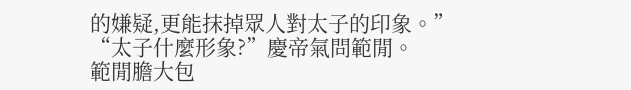的嫌疑,更能抹掉眾人對太子的印象。”
“太子什麼形象?”慶帝氣問範閒。
範閒膽大包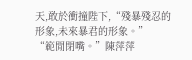天,敢於衝撞陛下,“殘暴殘忍的形象,未來暴君的形象。”
“範閒閉嘴。”陳萍萍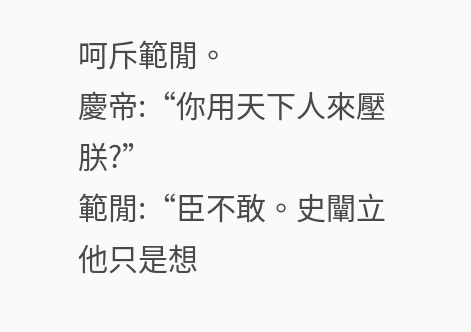呵斥範閒。
慶帝:“你用天下人來壓朕?”
範閒:“臣不敢。史闡立他只是想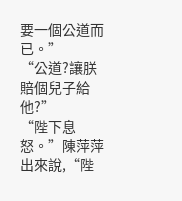要一個公道而已。”
“公道?讓朕賠個兒子給他?”
“陛下息怒。”陳萍萍出來說,“陛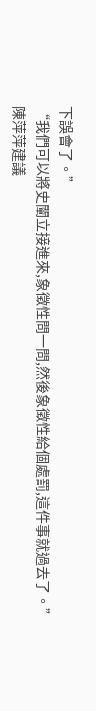下誤會了。”
“我們可以將史闡立接進來,象徵性問一問,然後象徵性給個處罰,這件事就過去了。”
陳萍萍建議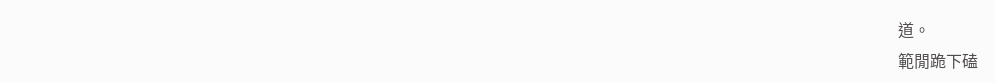道。
範閒跪下磕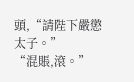頭,“請陛下嚴懲太子。”
“混賬,滾。”